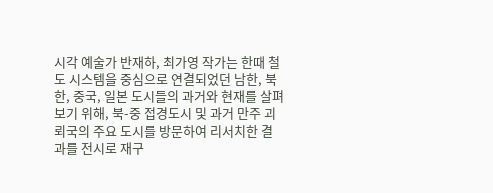시각 예술가 반재하, 최가영 작가는 한때 철도 시스템을 중심으로 연결되었던 남한, 북한, 중국, 일본 도시들의 과거와 현재를 살펴보기 위해, 북-중 접경도시 및 과거 만주 괴뢰국의 주요 도시를 방문하여 리서치한 결과를 전시로 재구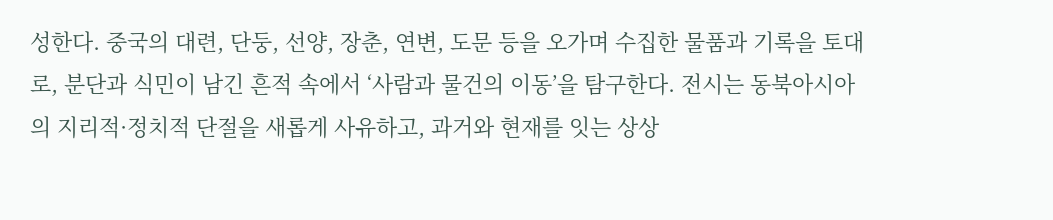성한다. 중국의 대련, 단둥, 선양, 장춘, 연변, 도문 등을 오가며 수집한 물품과 기록을 토대로, 분단과 식민이 남긴 흔적 속에서 ‘사람과 물건의 이동’을 탐구한다. 전시는 동북아시아의 지리적·정치적 단절을 새롭게 사유하고, 과거와 현재를 잇는 상상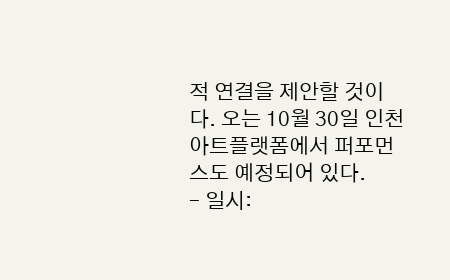적 연결을 제안할 것이다. 오는 10월 30일 인천아트플랫폼에서 퍼포먼스도 예정되어 있다.
– 일시: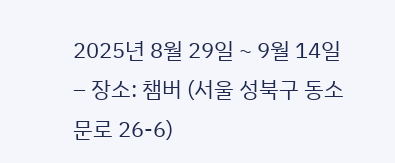2025년 8월 29일 ~ 9월 14일
– 장소: 챔버 (서울 성북구 동소문로 26-6)